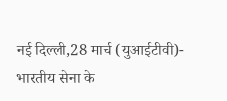नई दिल्ली,28 मार्च (युआईटीवी)- भारतीय सेना के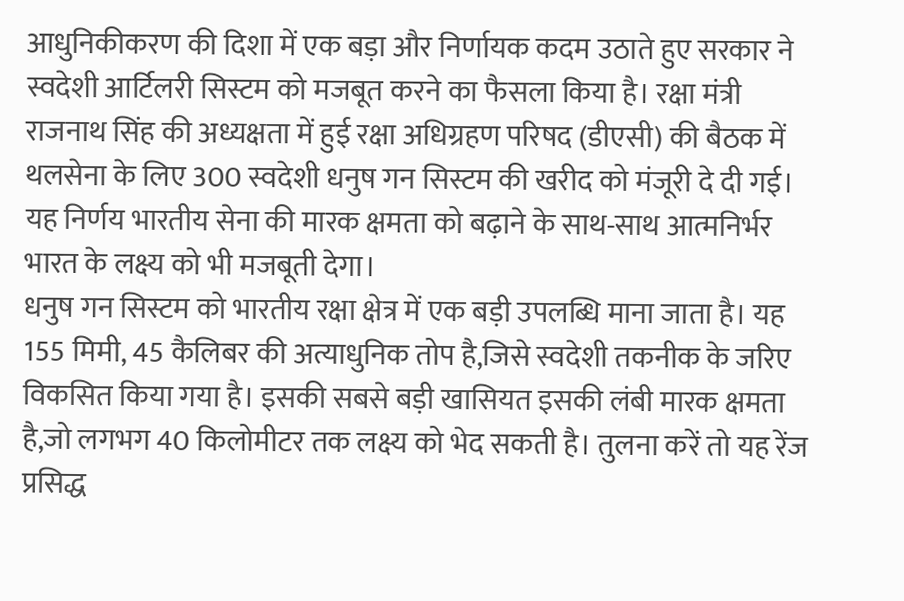आधुनिकीकरण की दिशा में एक बड़ा और निर्णायक कदम उठाते हुए सरकार ने स्वदेशी आर्टिलरी सिस्टम को मजबूत करने का फैसला किया है। रक्षा मंत्री राजनाथ सिंह की अध्यक्षता में हुई रक्षा अधिग्रहण परिषद (डीएसी) की बैठक में थलसेना के लिए 300 स्वदेशी धनुष गन सिस्टम की खरीद को मंजूरी दे दी गई। यह निर्णय भारतीय सेना की मारक क्षमता को बढ़ाने के साथ-साथ आत्मनिर्भर भारत के लक्ष्य को भी मजबूती देगा।
धनुष गन सिस्टम को भारतीय रक्षा क्षेत्र में एक बड़ी उपलब्धि माना जाता है। यह 155 मिमी, 45 कैलिबर की अत्याधुनिक तोप है,जिसे स्वदेशी तकनीक के जरिए विकसित किया गया है। इसकी सबसे बड़ी खासियत इसकी लंबी मारक क्षमता है,जो लगभग 40 किलोमीटर तक लक्ष्य को भेद सकती है। तुलना करें तो यह रेंज प्रसिद्ध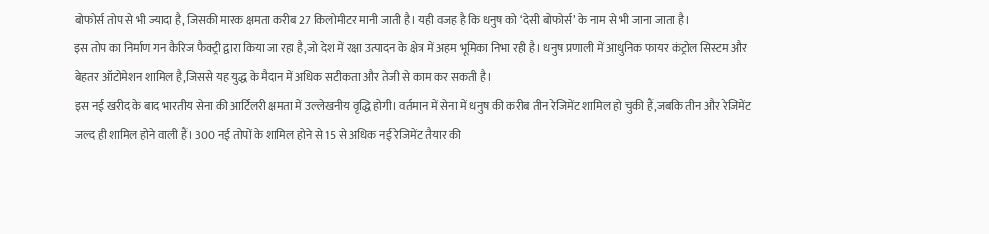बोफोर्स तोप से भी ज्यादा है, जिसकी मारक क्षमता करीब 27 किलोमीटर मानी जाती है। यही वजह है कि धनुष को ‘देसी बोफोर्स’ के नाम से भी जाना जाता है।
इस तोप का निर्माण गन कैरिज फैक्ट्री द्वारा किया जा रहा है,जो देश में रक्षा उत्पादन के क्षेत्र में अहम भूमिका निभा रही है। धनुष प्रणाली में आधुनिक फायर कंट्रोल सिस्टम और बेहतर ऑटोमेशन शामिल है,जिससे यह युद्ध के मैदान में अधिक सटीकता और तेजी से काम कर सकती है।
इस नई खरीद के बाद भारतीय सेना की आर्टिलरी क्षमता में उल्लेखनीय वृद्धि होगी। वर्तमान में सेना में धनुष की करीब तीन रेजिमेंट शामिल हो चुकी हैं,जबकि तीन और रेजिमेंट जल्द ही शामिल होने वाली हैं। 300 नई तोपों के शामिल होने से 15 से अधिक नई रेजिमेंट तैयार की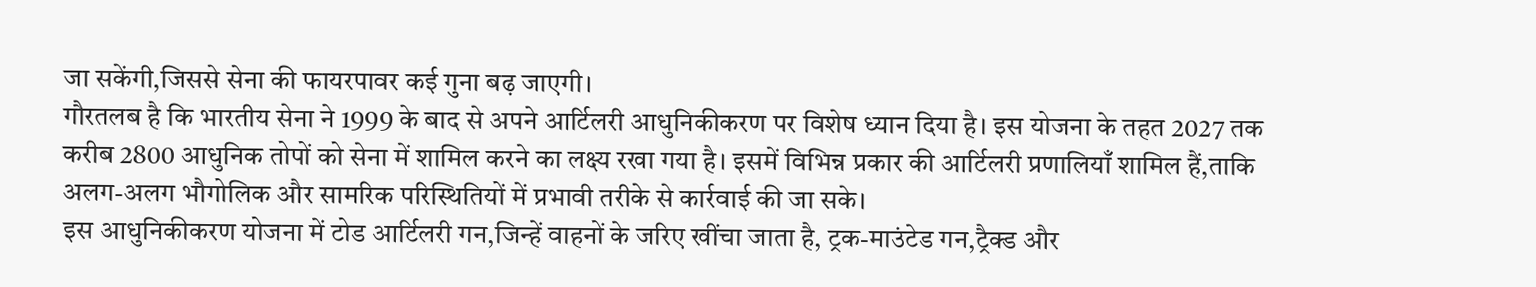जा सकेंगी,जिससे सेना की फायरपावर कई गुना बढ़ जाएगी।
गौरतलब है कि भारतीय सेना ने 1999 के बाद से अपने आर्टिलरी आधुनिकीकरण पर विशेष ध्यान दिया है। इस योजना के तहत 2027 तक करीब 2800 आधुनिक तोपों को सेना में शामिल करने का लक्ष्य रखा गया है। इसमें विभिन्न प्रकार की आर्टिलरी प्रणालियाँ शामिल हैं,ताकि अलग-अलग भौगोलिक और सामरिक परिस्थितियों में प्रभावी तरीके से कार्रवाई की जा सके।
इस आधुनिकीकरण योजना में टोड आर्टिलरी गन,जिन्हें वाहनों के जरिए खींचा जाता है, ट्रक-माउंटेड गन,ट्रैक्ड और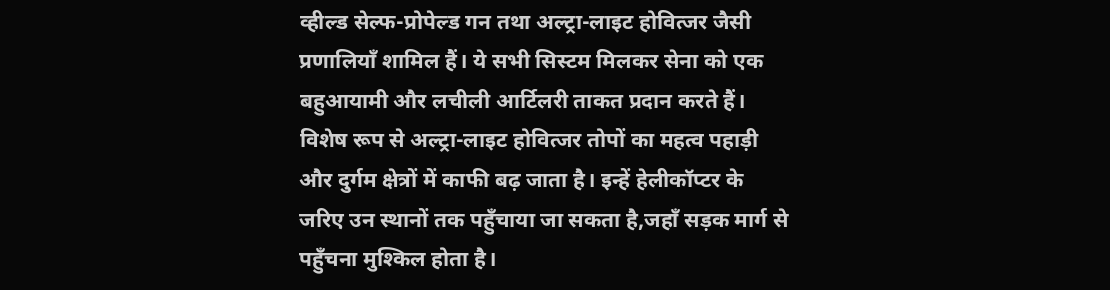व्हील्ड सेल्फ-प्रोपेल्ड गन तथा अल्ट्रा-लाइट होवित्जर जैसी प्रणालियाँ शामिल हैं। ये सभी सिस्टम मिलकर सेना को एक बहुआयामी और लचीली आर्टिलरी ताकत प्रदान करते हैं।
विशेष रूप से अल्ट्रा-लाइट होवित्जर तोपों का महत्व पहाड़ी और दुर्गम क्षेत्रों में काफी बढ़ जाता है। इन्हें हेलीकॉप्टर के जरिए उन स्थानों तक पहुँचाया जा सकता है,जहाँ सड़क मार्ग से पहुँचना मुश्किल होता है।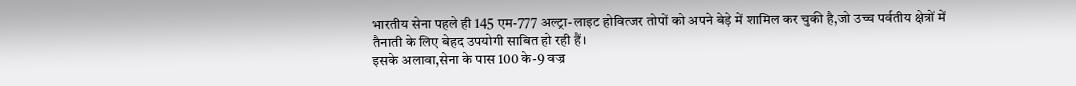भारतीय सेना पहले ही 145 एम-777 अल्ट्रा-लाइट होवित्जर तोपों को अपने बेड़े में शामिल कर चुकी है,जो उच्च पर्वतीय क्षेत्रों में तैनाती के लिए बेहद उपयोगी साबित हो रही हैं।
इसके अलावा,सेना के पास 100 के-9 वज्र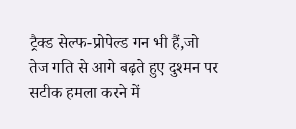ट्रैक्ड सेल्फ-प्रोपेल्ड गन भी हैं,जो तेज गति से आगे बढ़ते हुए दुश्मन पर सटीक हमला करने में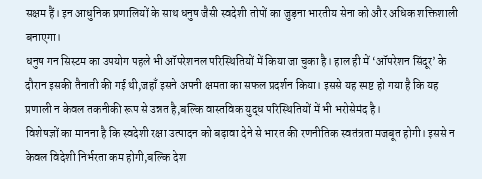सक्षम हैं। इन आधुनिक प्रणालियों के साथ धनुष जैसी स्वदेशी तोपों का जुड़ना भारतीय सेना को और अधिक शक्तिशाली बनाएगा।
धनुष गन सिस्टम का उपयोग पहले भी ऑपरेशनल परिस्थितियों में किया जा चुका है। हाल ही में ‘ऑपरेशन सिंदूर’ के दौरान इसकी तैनाती की गई थी,जहाँ इसने अपनी क्षमता का सफल प्रदर्शन किया। इससे यह स्पष्ट हो गया है कि यह प्रणाली न केवल तकनीकी रूप से उन्नत है,बल्कि वास्तविक युद्ध परिस्थितियों में भी भरोसेमंद है।
विशेषज्ञों का मानना है कि स्वदेशी रक्षा उत्पादन को बढ़ावा देने से भारत की रणनीतिक स्वतंत्रता मजबूत होगी। इससे न केवल विदेशी निर्भरता कम होगी,बल्कि देश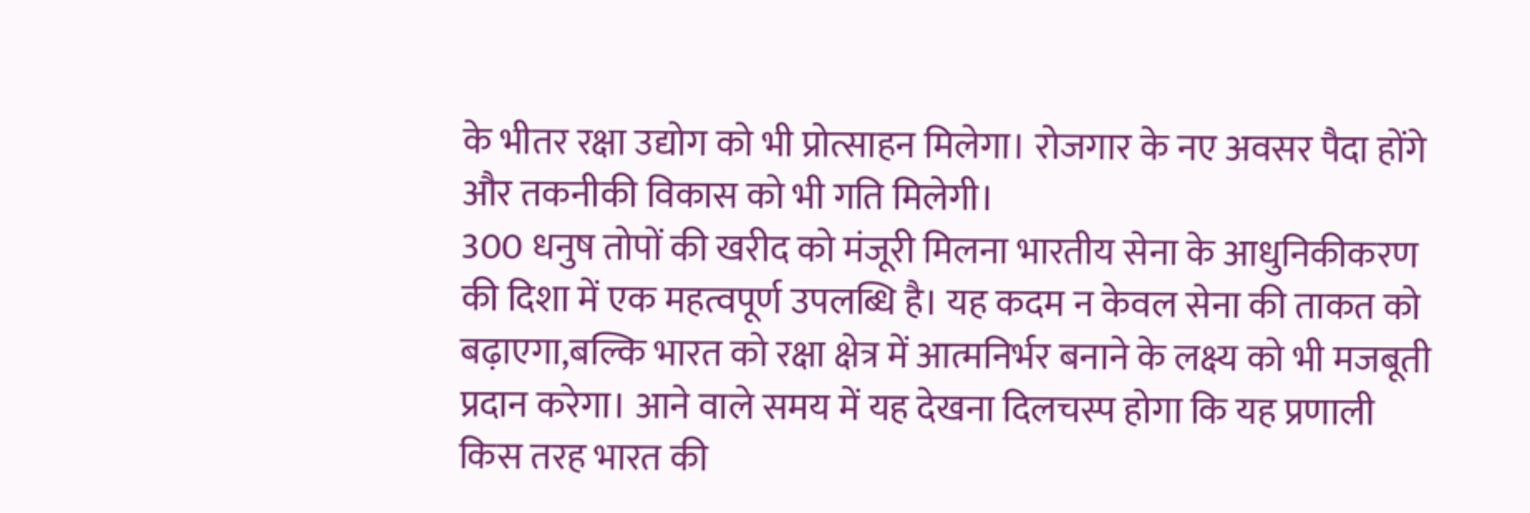के भीतर रक्षा उद्योग को भी प्रोत्साहन मिलेगा। रोजगार के नए अवसर पैदा होंगे और तकनीकी विकास को भी गति मिलेगी।
300 धनुष तोपों की खरीद को मंजूरी मिलना भारतीय सेना के आधुनिकीकरण की दिशा में एक महत्वपूर्ण उपलब्धि है। यह कदम न केवल सेना की ताकत को बढ़ाएगा,बल्कि भारत को रक्षा क्षेत्र में आत्मनिर्भर बनाने के लक्ष्य को भी मजबूती प्रदान करेगा। आने वाले समय में यह देखना दिलचस्प होगा कि यह प्रणाली किस तरह भारत की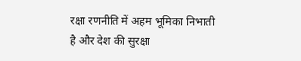रक्षा रणनीति में अहम भूमिका निभाती है और देश की सुरक्षा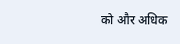को और अधिक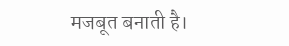मजबूत बनाती है।